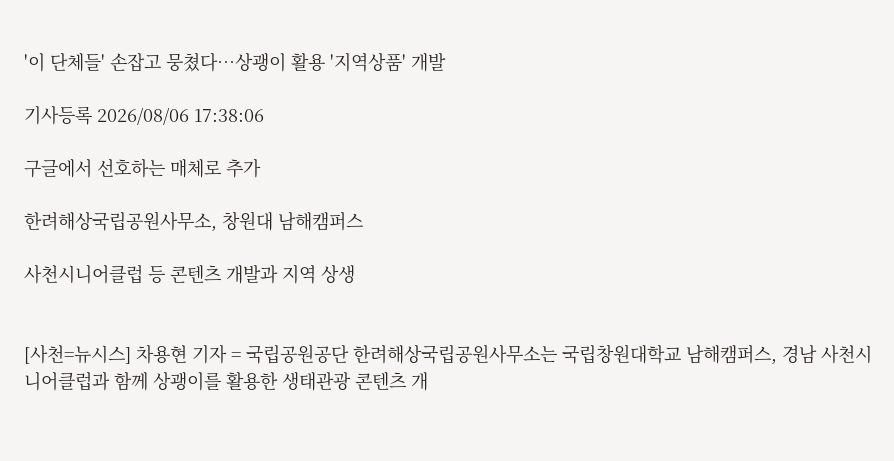'이 단체들' 손잡고 뭉쳤다…상괭이 활용 '지역상품' 개발

기사등록 2026/08/06 17:38:06

구글에서 선호하는 매체로 추가

한려해상국립공원사무소, 창원대 남해캠퍼스

사천시니어클럽 등 콘텐츠 개발과 지역 상생


[사천=뉴시스] 차용현 기자 = 국립공원공단 한려해상국립공원사무소는 국립창원대학교 남해캠퍼스, 경남 사천시니어클럽과 함께 상괭이를 활용한 생태관광 콘텐츠 개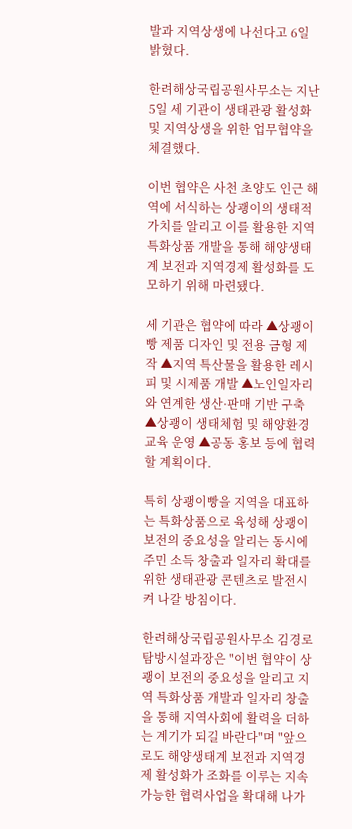발과 지역상생에 나선다고 6일 밝혔다.

한려해상국립공원사무소는 지난 5일 세 기관이 생태관광 활성화 및 지역상생을 위한 업무협약을 체결했다.

이번 협약은 사천 초양도 인근 해역에 서식하는 상괭이의 생태적 가치를 알리고 이를 활용한 지역 특화상품 개발을 통해 해양생태계 보전과 지역경제 활성화를 도모하기 위해 마련됐다.

세 기관은 협약에 따라 ▲상괭이빵 제품 디자인 및 전용 금형 제작 ▲지역 특산물을 활용한 레시피 및 시제품 개발 ▲노인일자리와 연계한 생산·판매 기반 구축 ▲상괭이 생태체험 및 해양환경 교육 운영 ▲공동 홍보 등에 협력할 계획이다.

특히 상괭이빵을 지역을 대표하는 특화상품으로 육성해 상괭이 보전의 중요성을 알리는 동시에 주민 소득 창출과 일자리 확대를 위한 생태관광 콘텐츠로 발전시켜 나갈 방침이다.

한려해상국립공원사무소 김경로 탐방시설과장은 "이번 협약이 상괭이 보전의 중요성을 알리고 지역 특화상품 개발과 일자리 창출을 통해 지역사회에 활력을 더하는 계기가 되길 바란다"며 "앞으로도 해양생태계 보전과 지역경제 활성화가 조화를 이루는 지속 가능한 협력사업을 확대해 나가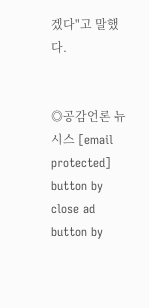겠다"고 말했다.


◎공감언론 뉴시스 [email protected]
button by close ad
button by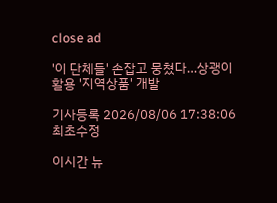close ad

'이 단체들' 손잡고 뭉쳤다…상괭이 활용 '지역상품' 개발

기사등록 2026/08/06 17:38:06 최초수정

이시간 뉴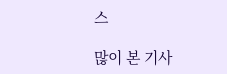스

많이 본 기사